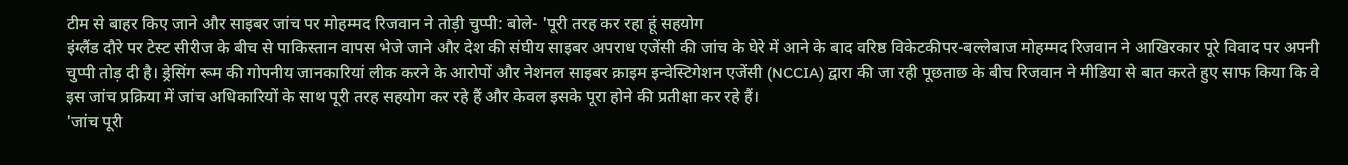टीम से बाहर किए जाने और साइबर जांच पर मोहम्मद रिजवान ने तोड़ी चुप्पी: बोले- 'पूरी तरह कर रहा हूं सहयोग
इंग्लैंड दौरे पर टेस्ट सीरीज के बीच से पाकिस्तान वापस भेजे जाने और देश की संघीय साइबर अपराध एजेंसी की जांच के घेरे में आने के बाद वरिष्ठ विकेटकीपर-बल्लेबाज मोहम्मद रिजवान ने आखिरकार पूरे विवाद पर अपनी चुप्पी तोड़ दी है। ड्रेसिंग रूम की गोपनीय जानकारियां लीक करने के आरोपों और नेशनल साइबर क्राइम इन्वेस्टिगेशन एजेंसी (NCCIA) द्वारा की जा रही पूछताछ के बीच रिजवान ने मीडिया से बात करते हुए साफ किया कि वे इस जांच प्रक्रिया में जांच अधिकारियों के साथ पूरी तरह सहयोग कर रहे हैं और केवल इसके पूरा होने की प्रतीक्षा कर रहे हैं।
'जांच पूरी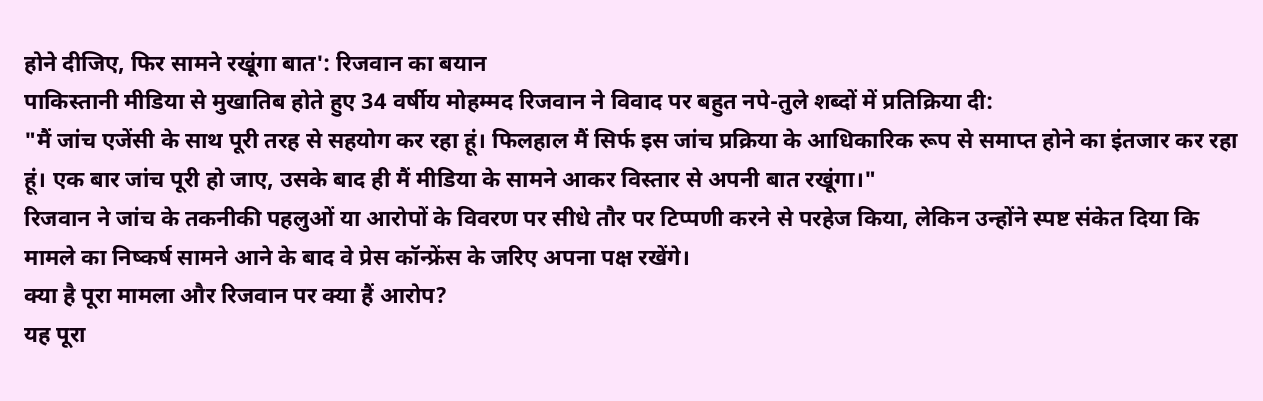होने दीजिए, फिर सामने रखूंगा बात': रिजवान का बयान
पाकिस्तानी मीडिया से मुखातिब होते हुए 34 वर्षीय मोहम्मद रिजवान ने विवाद पर बहुत नपे-तुले शब्दों में प्रतिक्रिया दी:
"मैं जांच एजेंसी के साथ पूरी तरह से सहयोग कर रहा हूं। फिलहाल मैं सिर्फ इस जांच प्रक्रिया के आधिकारिक रूप से समाप्त होने का इंतजार कर रहा हूं। एक बार जांच पूरी हो जाए, उसके बाद ही मैं मीडिया के सामने आकर विस्तार से अपनी बात रखूंगा।"
रिजवान ने जांच के तकनीकी पहलुओं या आरोपों के विवरण पर सीधे तौर पर टिप्पणी करने से परहेज किया, लेकिन उन्होंने स्पष्ट संकेत दिया कि मामले का निष्कर्ष सामने आने के बाद वे प्रेस कॉन्फ्रेंस के जरिए अपना पक्ष रखेंगे।
क्या है पूरा मामला और रिजवान पर क्या हैं आरोप?
यह पूरा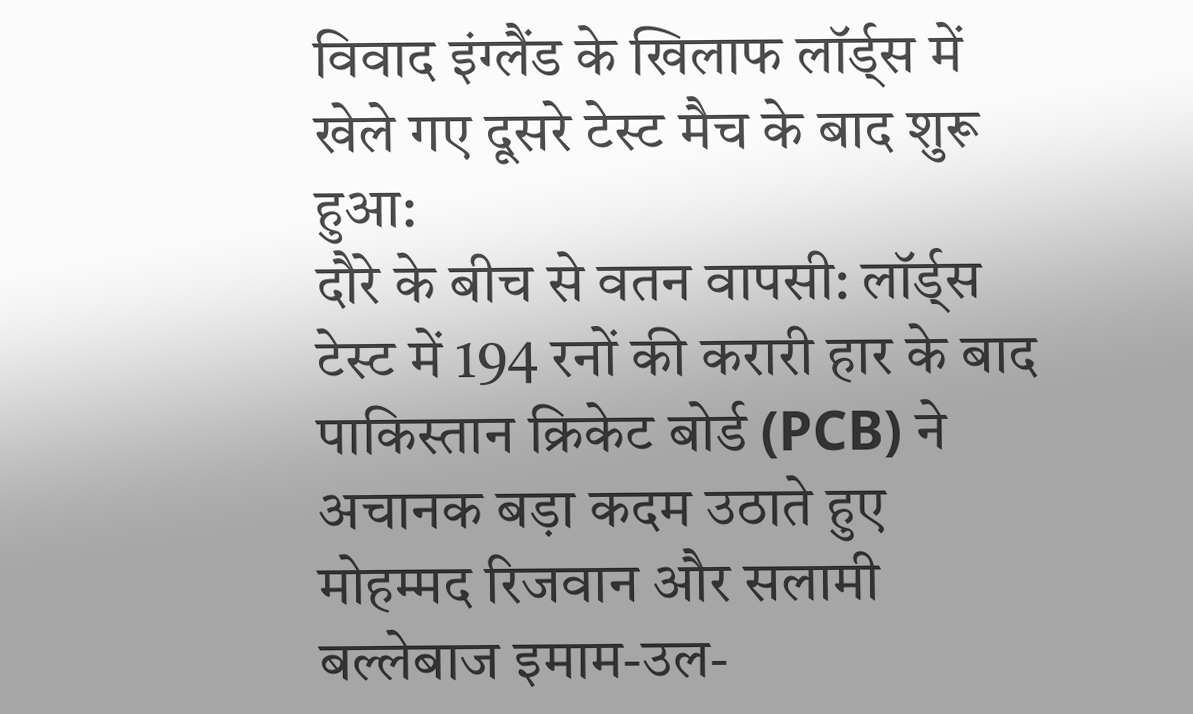विवाद इंग्लैंड के खिलाफ लॉर्ड्स में खेले गए दूसरे टेस्ट मैच के बाद शुरू हुआ:
दौरे के बीच से वतन वापसी: लॉर्ड्स टेस्ट में 194 रनों की करारी हार के बाद पाकिस्तान क्रिकेट बोर्ड (PCB) ने अचानक बड़ा कदम उठाते हुए मोहम्मद रिजवान और सलामी बल्लेबाज इमाम-उल-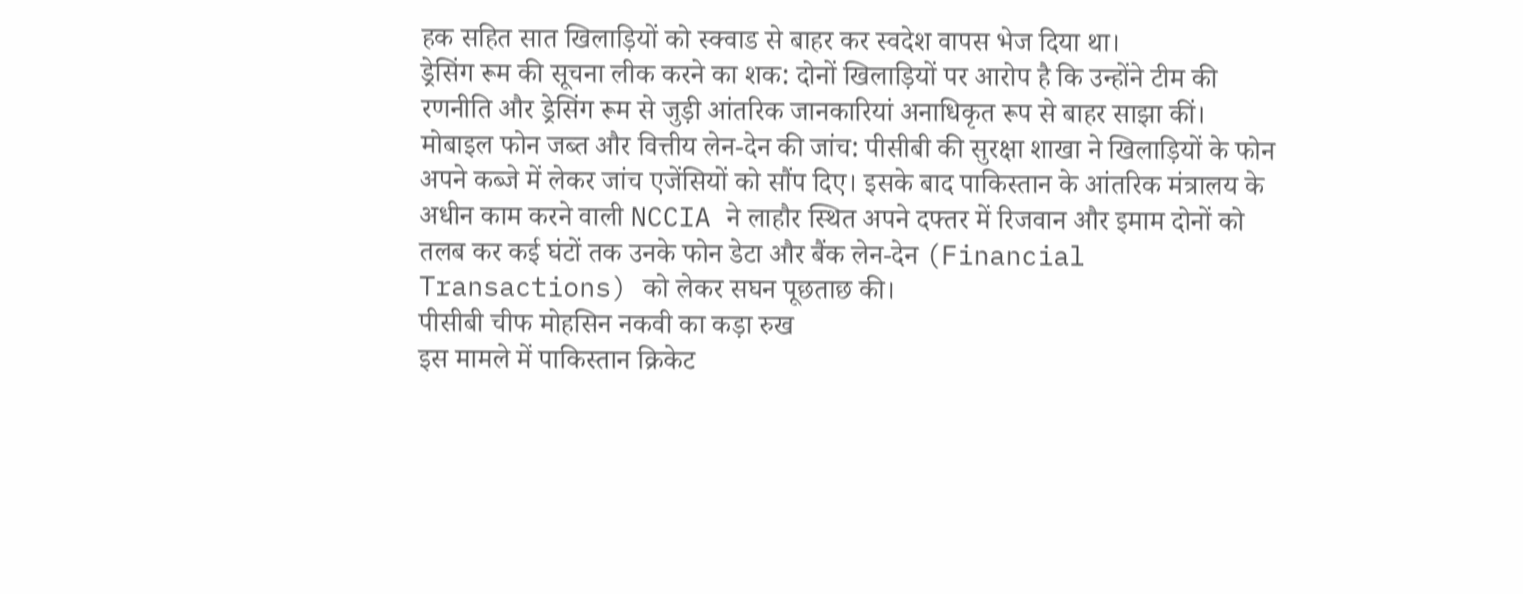हक सहित सात खिलाड़ियों को स्क्वाड से बाहर कर स्वदेश वापस भेज दिया था।
ड्रेसिंग रूम की सूचना लीक करने का शक: दोनों खिलाड़ियों पर आरोप है कि उन्होंने टीम की रणनीति और ड्रेसिंग रूम से जुड़ी आंतरिक जानकारियां अनाधिकृत रूप से बाहर साझा कीं।
मोबाइल फोन जब्त और वित्तीय लेन-देन की जांच: पीसीबी की सुरक्षा शाखा ने खिलाड़ियों के फोन अपने कब्जे में लेकर जांच एजेंसियों को सौंप दिए। इसके बाद पाकिस्तान के आंतरिक मंत्रालय के अधीन काम करने वाली NCCIA ने लाहौर स्थित अपने दफ्तर में रिजवान और इमाम दोनों को तलब कर कई घंटों तक उनके फोन डेटा और बैंक लेन-देन (Financial Transactions) को लेकर सघन पूछताछ की।
पीसीबी चीफ मोहसिन नकवी का कड़ा रुख
इस मामले में पाकिस्तान क्रिकेट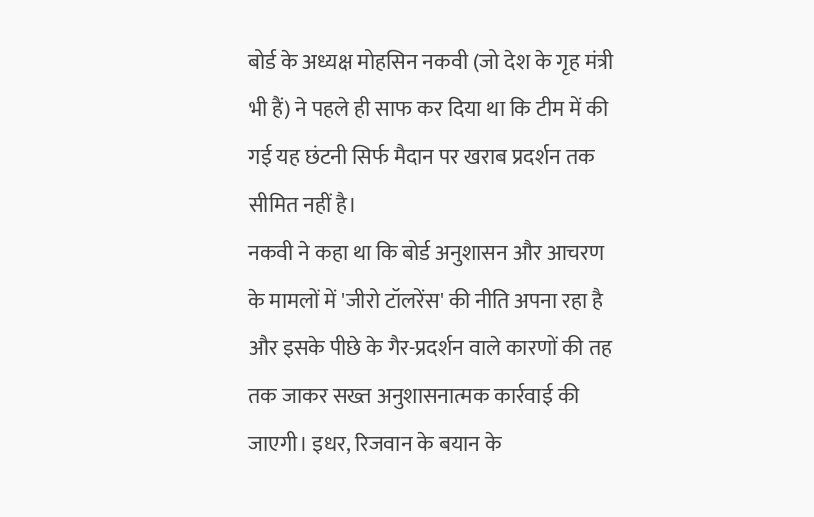बोर्ड के अध्यक्ष मोहसिन नकवी (जो देश के गृह मंत्री भी हैं) ने पहले ही साफ कर दिया था कि टीम में की गई यह छंटनी सिर्फ मैदान पर खराब प्रदर्शन तक सीमित नहीं है।
नकवी ने कहा था कि बोर्ड अनुशासन और आचरण के मामलों में 'जीरो टॉलरेंस' की नीति अपना रहा है और इसके पीछे के गैर-प्रदर्शन वाले कारणों की तह तक जाकर सख्त अनुशासनात्मक कार्रवाई की जाएगी। इधर, रिजवान के बयान के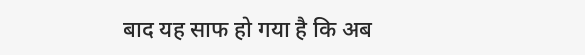बाद यह साफ हो गया है कि अब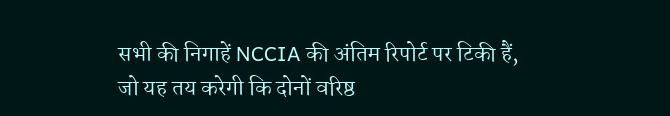सभी की निगाहें NCCIA की अंतिम रिपोर्ट पर टिकी हैं, जो यह तय करेगी कि दोनों वरिष्ठ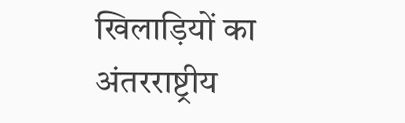खिलाड़ियों का अंतरराष्ट्रीय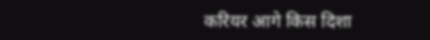करियर आगे किस दिशा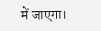में जाएगा।